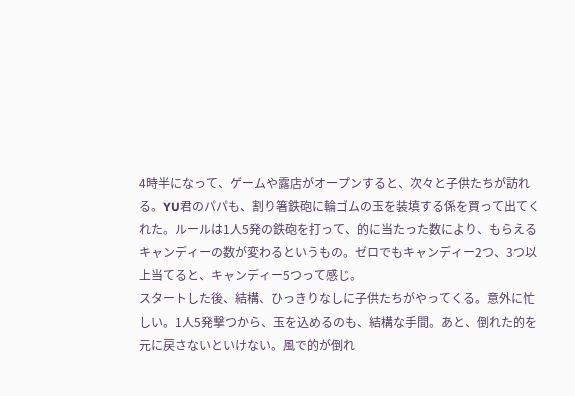4時半になって、ゲームや露店がオープンすると、次々と子供たちが訪れる。YU君のパパも、割り箸鉄砲に輪ゴムの玉を装填する係を買って出てくれた。ルールは1人5発の鉄砲を打って、的に当たった数により、もらえるキャンディーの数が変わるというもの。ゼロでもキャンディー2つ、3つ以上当てると、キャンディー5つって感じ。
スタートした後、結構、ひっきりなしに子供たちがやってくる。意外に忙しい。1人5発撃つから、玉を込めるのも、結構な手間。あと、倒れた的を元に戻さないといけない。風で的が倒れ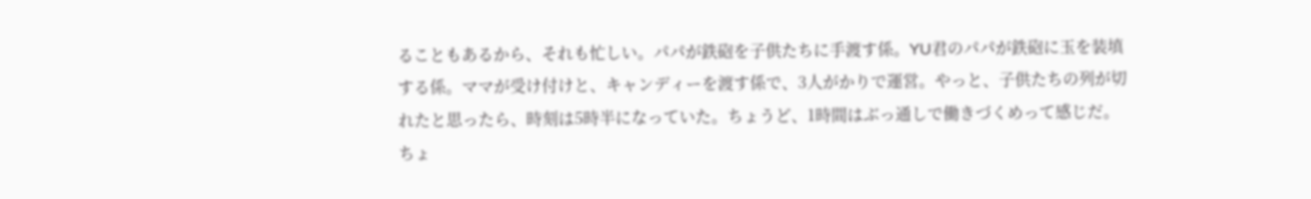ることもあるから、それも忙しい。パパが鉄砲を子供たちに手渡す係。YU君のパパが鉄砲に玉を装填する係。ママが受け付けと、キャンディーを渡す係で、3人がかりで運営。やっと、子供たちの列が切れたと思ったら、時刻は5時半になっていた。ちょうど、1時間はぶっ通しで働きづくめって感じだ。ちょ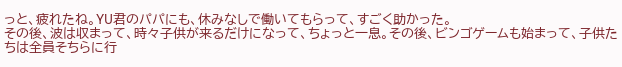っと、疲れたね。YU君のパパにも、休みなしで働いてもらって、すごく助かった。
その後、波は収まって、時々子供が来るだけになって、ちょっと一息。その後、ビンゴゲームも始まって、子供たちは全員そちらに行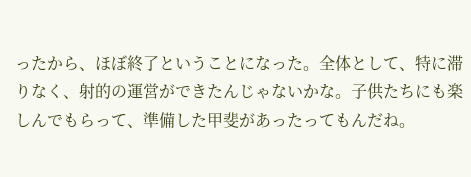ったから、ほぼ終了ということになった。全体として、特に滞りなく、射的の運営ができたんじゃないかな。子供たちにも楽しんでもらって、準備した甲斐があったってもんだね。